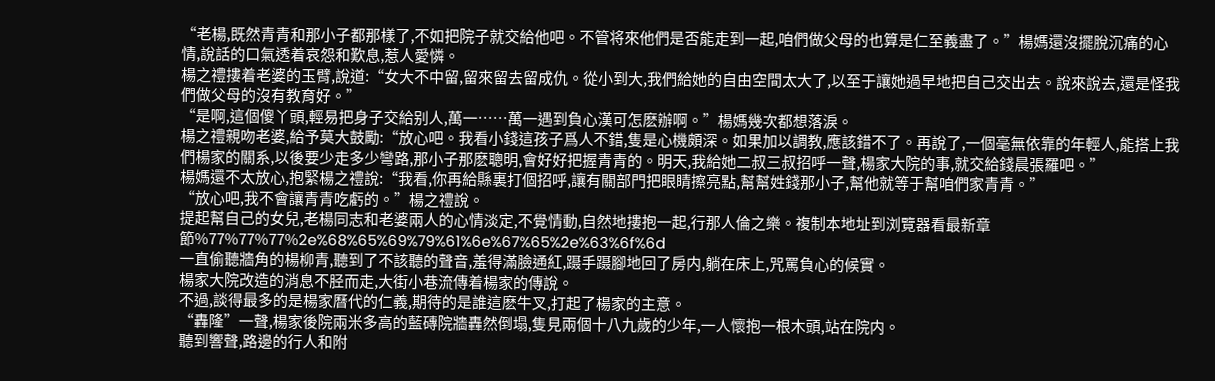“老楊,既然青青和那小子都那樣了,不如把院子就交給他吧。不管将來他們是否能走到一起,咱們做父母的也算是仁至義盡了。”楊媽還沒擺脫沉痛的心情,說話的口氣透着哀怨和歎息,惹人愛憐。
楊之禮摟着老婆的玉臂,說道:“女大不中留,留來留去留成仇。從小到大,我們給她的自由空間太大了,以至于讓她過早地把自己交出去。說來說去,還是怪我們做父母的沒有教育好。”
“是啊,這個傻丫頭,輕易把身子交給别人,萬一……萬一遇到負心漢可怎麽辦啊。”楊媽幾次都想落淚。
楊之禮親吻老婆,給予莫大鼓勵:“放心吧。我看小錢這孩子爲人不錯,隻是心機頗深。如果加以調教,應該錯不了。再說了,一個毫無依靠的年輕人,能搭上我們楊家的關系,以後要少走多少彎路,那小子那麽聰明,會好好把握青青的。明天,我給她二叔三叔招呼一聲,楊家大院的事,就交給錢晨張羅吧。”
楊媽還不太放心,抱緊楊之禮說:“我看,你再給縣裏打個招呼,讓有關部門把眼睛擦亮點,幫幫姓錢那小子,幫他就等于幫咱們家青青。”
“放心吧,我不會讓青青吃虧的。”楊之禮說。
提起幫自己的女兒,老楊同志和老婆兩人的心情淡定,不覺情動,自然地摟抱一起,行那人倫之樂。複制本地址到浏覽器看最新章節%77%77%77%2e%68%65%69%79%61%6e%67%65%2e%63%6f%6d
一直偷聽牆角的楊柳青,聽到了不該聽的聲音,羞得滿臉通紅,蹑手蹑腳地回了房内,躺在床上,咒罵負心的候實。
楊家大院改造的消息不胫而走,大街小巷流傳着楊家的傳說。
不過,談得最多的是楊家曆代的仁義,期待的是誰這麽牛叉,打起了楊家的主意。
“轟隆”一聲,楊家後院兩米多高的藍磚院牆轟然倒塌,隻見兩個十八九歲的少年,一人懷抱一根木頭,站在院内。
聽到響聲,路邊的行人和附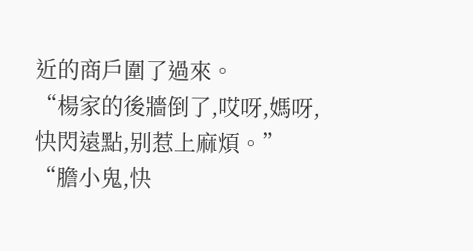近的商戶圍了過來。
“楊家的後牆倒了,哎呀,媽呀,快閃遠點,别惹上麻煩。”
“膽小鬼,快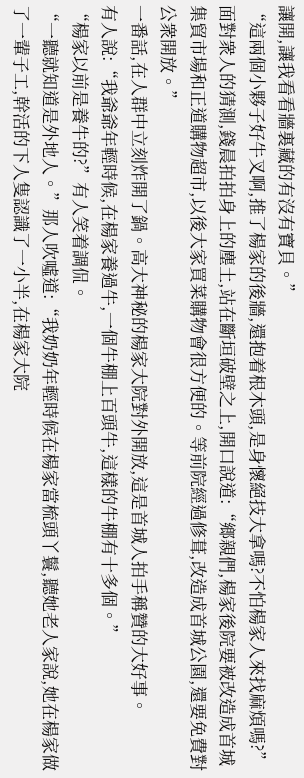讓開,讓我看看牆裏藏的有沒有寶貝。”
“這兩個小夥子好牛叉啊,推了楊家的後牆,還抱着根木頭,是身懷絕技大拿嗎?不怕楊家人來找麻煩嗎?”
面對衆人的猜測,錢晨拍拍身上的塵土,站在斷垣破壁之上,開口說道:“鄉親們,楊家後院要被改造成首城集貿市場和正道購物超市,以後大家買菜購物會很方便的。等前院經過修葺,改造成首城公園,還要免費對公衆開放。”
一番話,在人群中立刻炸開了鍋。高大神秘的楊家大院對外開放,這是首城人拍手稱贊的大好事。
有人說:“我爺爺年輕時候,在楊家養過牛,一個牛棚上百頭牛,這樣的牛棚有十多個。”
“楊家以前是養牛的?”有人笑着調侃。
“一聽就知道是外地人。”那人吹噓道:“我奶奶年輕時候在楊家當梳頭丫鬟,聽她老人家說,她在楊家做了一輩子工,幹活的下人隻認識了一小半,在楊家大院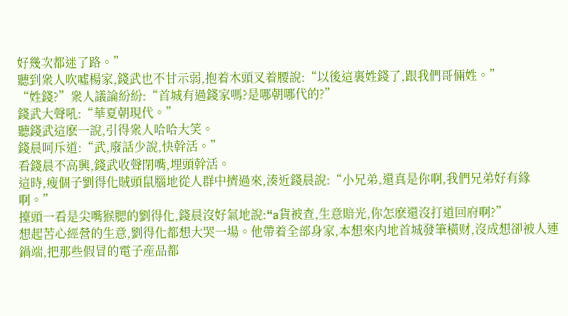好幾次都迷了路。”
聽到衆人吹噓楊家,錢武也不甘示弱,抱着木頭叉着腰說:“以後這裏姓錢了,跟我們哥倆姓。”
“姓錢?”衆人議論紛紛:“首城有過錢家嗎?是哪朝哪代的?”
錢武大聲吼:“華夏朝現代。”
聽錢武這麽一說,引得衆人哈哈大笑。
錢晨呵斥道:“武,廢話少說,快幹活。”
看錢晨不高興,錢武收聲閉嘴,埋頭幹活。
這時,瘦個子劉得化賊頭鼠腦地從人群中擠過來,湊近錢晨說:“小兄弟,還真是你啊,我們兄弟好有緣啊。”
擡頭一看是尖嘴猴腮的劉得化,錢晨沒好氣地說:“a貨被查,生意賠光,你怎麽還沒打道回府啊?”
想起苦心經營的生意,劉得化都想大哭一場。他帶着全部身家,本想來内地首城發筆橫财,沒成想卻被人連鍋端,把那些假冒的電子産品都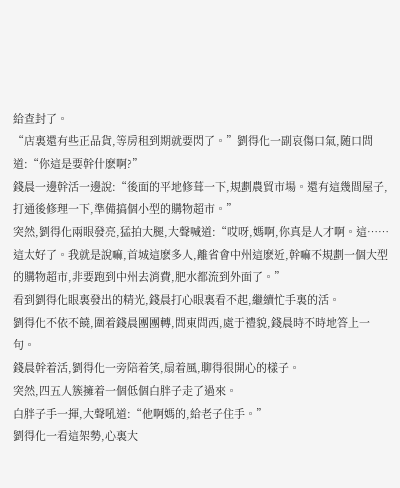給查封了。
“店裏還有些正品貨,等房租到期就要閃了。”劉得化一副哀傷口氣,随口問道:“你這是要幹什麽啊?”
錢晨一邊幹活一邊說:“後面的平地修葺一下,規劃農貿市場。還有這幾間屋子,打通後修理一下,準備搞個小型的購物超市。”
突然,劉得化兩眼發亮,猛拍大腿,大聲喊道:“哎呀,媽啊,你真是人才啊。這……這太好了。我就是說嘛,首城這麽多人,離省會中州這麽近,幹嘛不規劃一個大型的購物超市,非要跑到中州去消費,肥水都流到外面了。”
看到劉得化眼裏發出的精光,錢晨打心眼裏看不起,繼續忙手裏的活。
劉得化不依不饒,圍着錢晨團團轉,問東問西,處于禮貌,錢晨時不時地答上一句。
錢晨幹着活,劉得化一旁陪着笑,扇着風,聊得很開心的樣子。
突然,四五人簇擁着一個低個白胖子走了過來。
白胖子手一揮,大聲吼道:“他啊媽的,給老子住手。”
劉得化一看這架勢,心裏大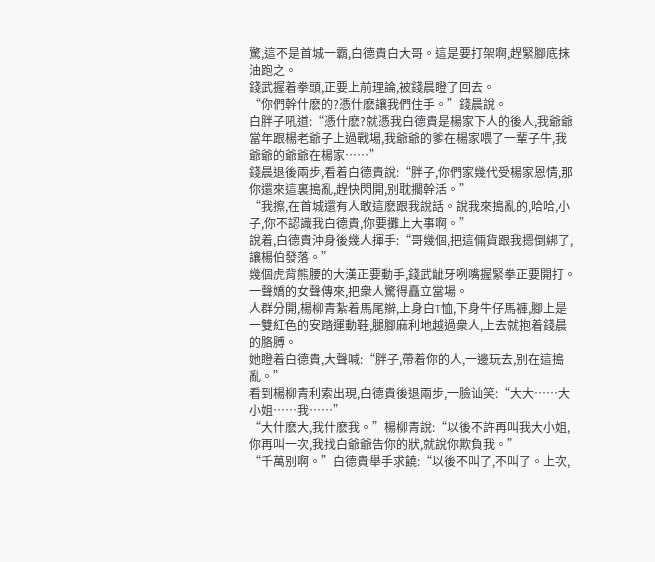驚,這不是首城一霸,白德貴白大哥。這是要打架啊,趕緊腳底抹油跑之。
錢武握着拳頭,正要上前理論,被錢晨瞪了回去。
“你們幹什麽的?憑什麽讓我們住手。”錢晨說。
白胖子吼道:“憑什麽?就憑我白德貴是楊家下人的後人,我爺爺當年跟楊老爺子上過戰場,我爺爺的爹在楊家喂了一輩子牛,我爺爺的爺爺在楊家……”
錢晨退後兩步,看着白德貴說:“胖子,你們家幾代受楊家恩情,那你還來這裏搗亂,趕快閃開,别耽擱幹活。”
“我擦,在首城還有人敢這麽跟我說話。說我來搗亂的,哈哈,小子,你不認識我白德貴,你要攤上大事啊。”
說着,白德貴沖身後幾人揮手:“哥幾個,把這倆貨跟我摁倒綁了,讓楊伯發落。”
幾個虎背熊腰的大漢正要動手,錢武龇牙咧嘴握緊拳正要開打。
一聲嬌的女聲傳來,把衆人驚得矗立當場。
人群分開,楊柳青紮着馬尾辮,上身白T恤,下身牛仔馬褲,腳上是一雙紅色的安踏運動鞋,腿腳麻利地越過衆人,上去就抱着錢晨的胳膊。
她瞪着白德貴,大聲喊:“胖子,帶着你的人,一邊玩去,别在這搗亂。”
看到楊柳青利索出現,白德貴後退兩步,一臉讪笑:“大大……大小姐……我……”
“大什麽大,我什麽我。”楊柳青說:“以後不許再叫我大小姐,你再叫一次,我找白爺爺告你的狀,就說你欺負我。”
“千萬别啊。”白德貴舉手求饒:“以後不叫了,不叫了。上次,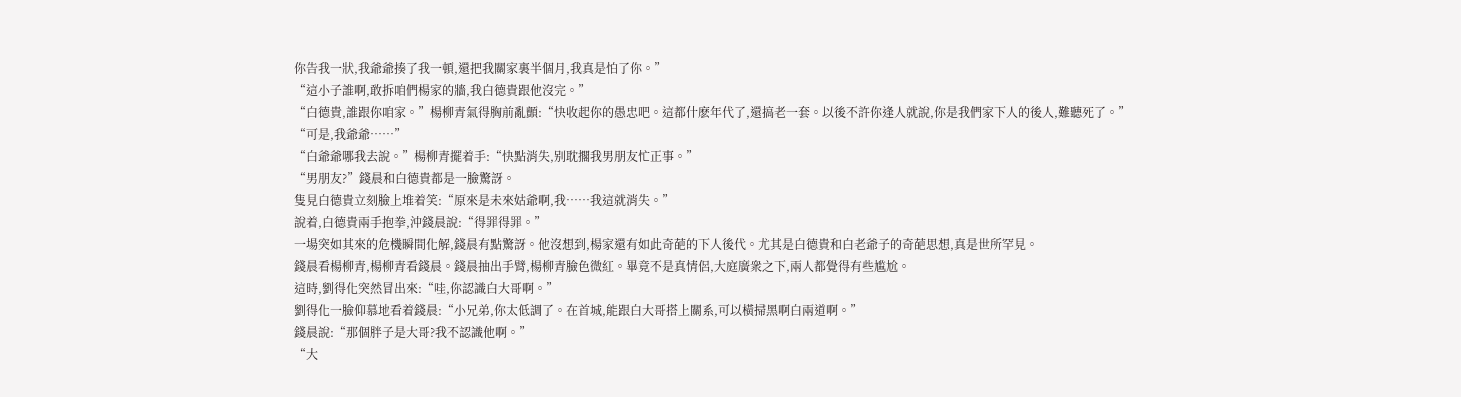你告我一狀,我爺爺揍了我一頓,還把我關家裏半個月,我真是怕了你。”
“這小子誰啊,敢拆咱們楊家的牆,我白德貴跟他沒完。”
“白德貴,誰跟你咱家。”楊柳青氣得胸前亂顫:“快收起你的愚忠吧。這都什麽年代了,還搞老一套。以後不許你逢人就說,你是我們家下人的後人,難聽死了。”
“可是,我爺爺……”
“白爺爺哪我去說。”楊柳青擺着手:“快點消失,别耽擱我男朋友忙正事。”
“男朋友?”錢晨和白德貴都是一臉驚訝。
隻見白德貴立刻臉上堆着笑:“原來是未來姑爺啊,我……我這就消失。”
說着,白德貴兩手抱拳,沖錢晨說:“得罪得罪。”
一場突如其來的危機瞬間化解,錢晨有點驚訝。他沒想到,楊家還有如此奇葩的下人後代。尤其是白德貴和白老爺子的奇葩思想,真是世所罕見。
錢晨看楊柳青,楊柳青看錢晨。錢晨抽出手臂,楊柳青臉色微紅。畢竟不是真情侶,大庭廣衆之下,兩人都覺得有些尴尬。
這時,劉得化突然冒出來:“哇,你認識白大哥啊。”
劉得化一臉仰慕地看着錢晨:“小兄弟,你太低調了。在首城,能跟白大哥搭上關系,可以橫掃黑啊白兩道啊。”
錢晨說:“那個胖子是大哥?我不認識他啊。”
“大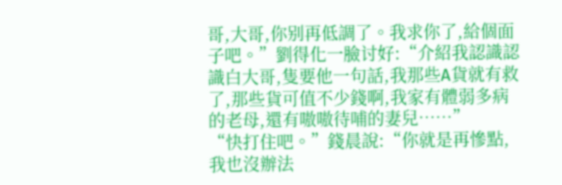哥,大哥,你别再低調了。我求你了,給個面子吧。”劉得化一臉讨好:“介紹我認識認識白大哥,隻要他一句話,我那些A貨就有救了,那些貨可值不少錢啊,我家有體弱多病的老母,還有嗷嗷待哺的妻兒……”
“快打住吧。”錢晨說:“你就是再慘點,我也沒辦法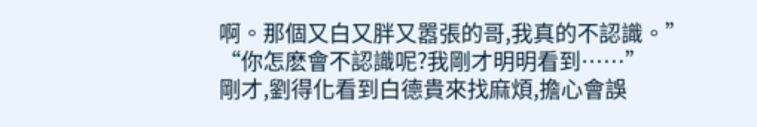啊。那個又白又胖又嚣張的哥,我真的不認識。”
“你怎麽會不認識呢?我剛才明明看到……”
剛才,劉得化看到白德貴來找麻煩,擔心會誤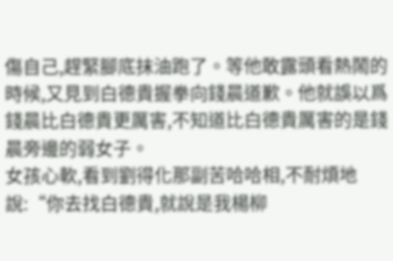傷自己,趕緊腳底抹油跑了。等他敢露頭看熱鬧的時候,又見到白德貴握拳向錢晨道歉。他就誤以爲錢晨比白德貴更厲害,不知道比白德貴厲害的是錢晨旁邊的弱女子。
女孩心軟,看到劉得化那副苦哈哈相,不耐煩地說:“你去找白德貴,就說是我楊柳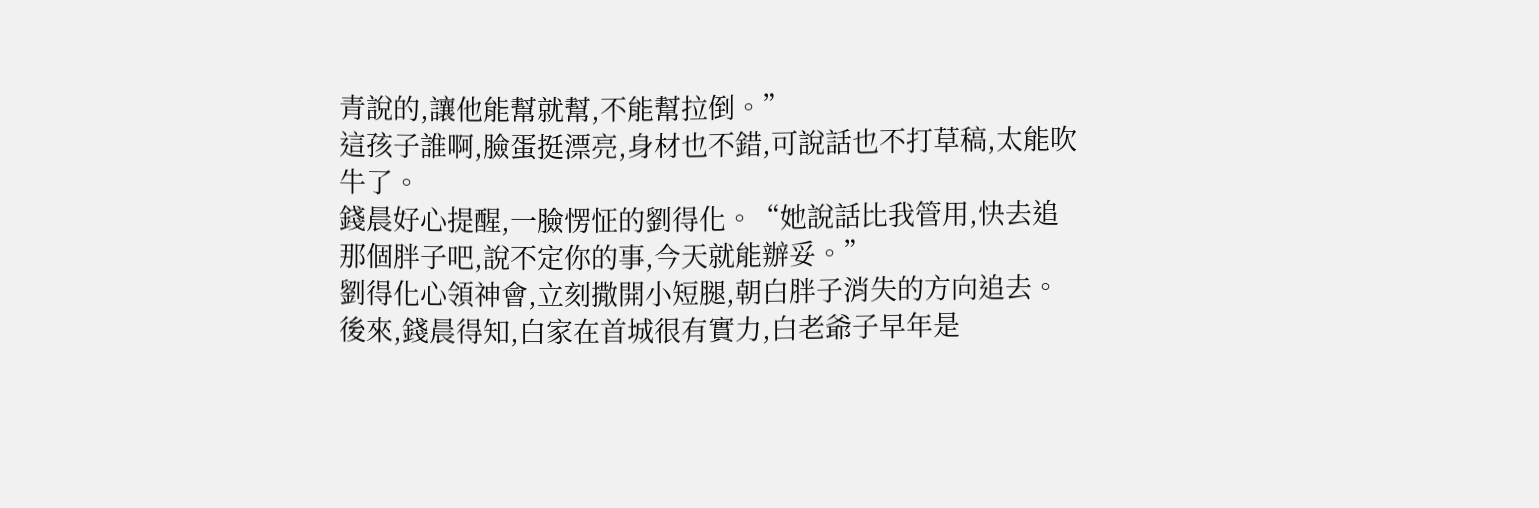青說的,讓他能幫就幫,不能幫拉倒。”
這孩子誰啊,臉蛋挺漂亮,身材也不錯,可說話也不打草稿,太能吹牛了。
錢晨好心提醒,一臉愣怔的劉得化。“她說話比我管用,快去追那個胖子吧,說不定你的事,今天就能辦妥。”
劉得化心領神會,立刻撒開小短腿,朝白胖子消失的方向追去。
後來,錢晨得知,白家在首城很有實力,白老爺子早年是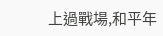上過戰場,和平年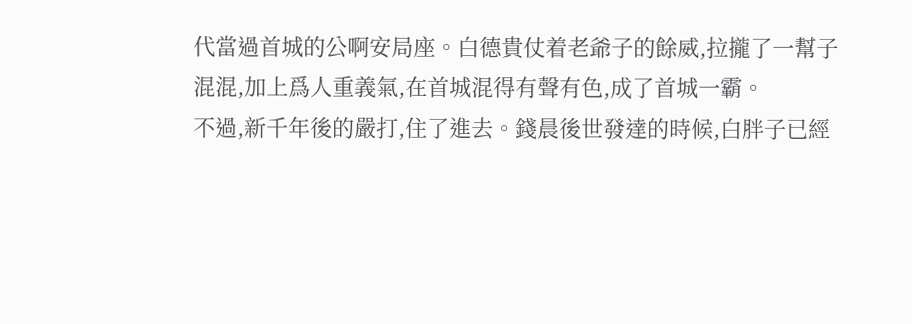代當過首城的公啊安局座。白德貴仗着老爺子的餘威,拉攏了一幫子混混,加上爲人重義氣,在首城混得有聲有色,成了首城一霸。
不過,新千年後的嚴打,住了進去。錢晨後世發達的時候,白胖子已經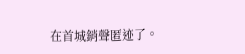在首城銷聲匿迹了。